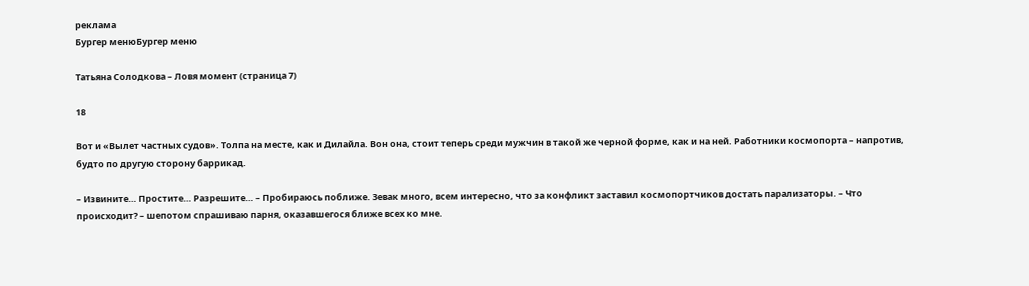реклама
Бургер менюБургер меню

Татьяна Солодкова – Ловя момент (страница 7)

18

Вот и «Вылет частных судов». Толпа на месте, как и Дилайла. Вон она, стоит теперь среди мужчин в такой же черной форме, как и на ней. Работники космопорта – напротив, будто по другую сторону баррикад.

– Извините… Простите… Разрешите… – Пробираюсь поближе. Зевак много, всем интересно, что за конфликт заставил космопортчиков достать парализаторы. – Что происходит? – шепотом спрашиваю парня, оказавшегося ближе всех ко мне.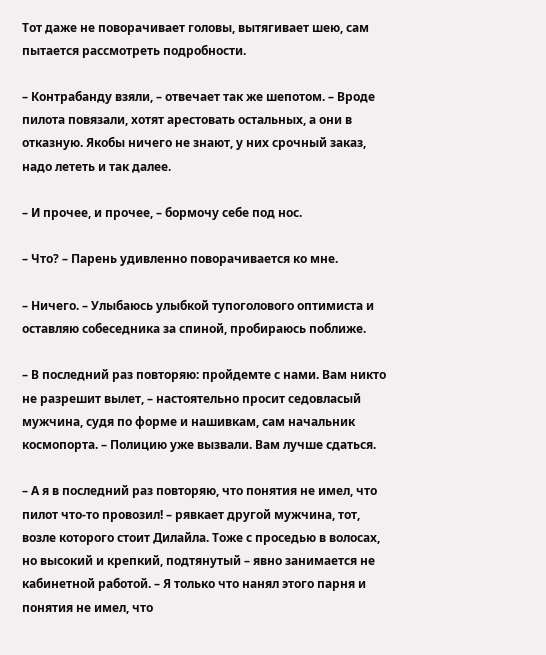Тот даже не поворачивает головы, вытягивает шею, сам пытается рассмотреть подробности.

– Контрабанду взяли, – отвечает так же шепотом. – Вроде пилота повязали, хотят арестовать остальных, а они в отказную. Якобы ничего не знают, у них срочный заказ, надо лететь и так далее.

– И прочее, и прочее, – бормочу себе под нос.

– Что? – Парень удивленно поворачивается ко мне.

– Ничего. – Улыбаюсь улыбкой тупоголового оптимиста и оставляю собеседника за спиной, пробираюсь поближе.

– В последний раз повторяю: пройдемте с нами. Вам никто не разрешит вылет, – настоятельно просит седовласый мужчина, судя по форме и нашивкам, сам начальник космопорта. – Полицию уже вызвали. Вам лучше сдаться.

– А я в последний раз повторяю, что понятия не имел, что пилот что-то провозил! – рявкает другой мужчина, тот, возле которого стоит Дилайла. Тоже с проседью в волосах, но высокий и крепкий, подтянутый – явно занимается не кабинетной работой. – Я только что нанял этого парня и понятия не имел, что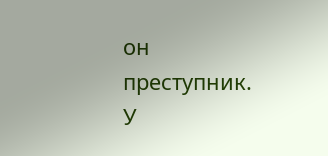он преступник. У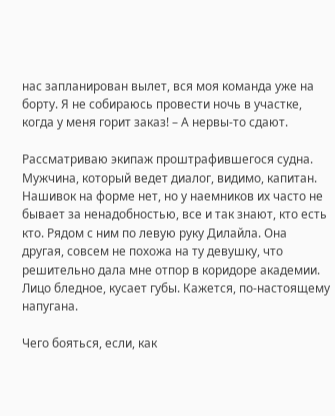нас запланирован вылет, вся моя команда уже на борту. Я не собираюсь провести ночь в участке, когда у меня горит заказ! – А нервы-то сдают.

Рассматриваю экипаж проштрафившегося судна. Мужчина, который ведет диалог, видимо, капитан. Нашивок на форме нет, но у наемников их часто не бывает за ненадобностью, все и так знают, кто есть кто. Рядом с ним по левую руку Дилайла. Она другая, совсем не похожа на ту девушку, что решительно дала мне отпор в коридоре академии. Лицо бледное, кусает губы. Кажется, по-настоящему напугана.

Чего бояться, если, как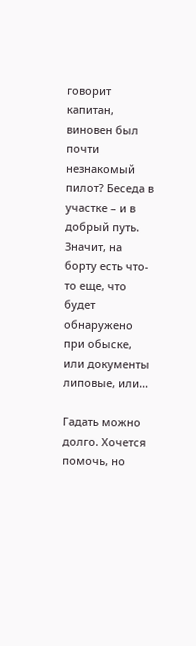говорит капитан, виновен был почти незнакомый пилот? Беседа в участке – и в добрый путь. Значит, на борту есть что-то еще, что будет обнаружено при обыске, или документы липовые, или…

Гадать можно долго. Хочется помочь, но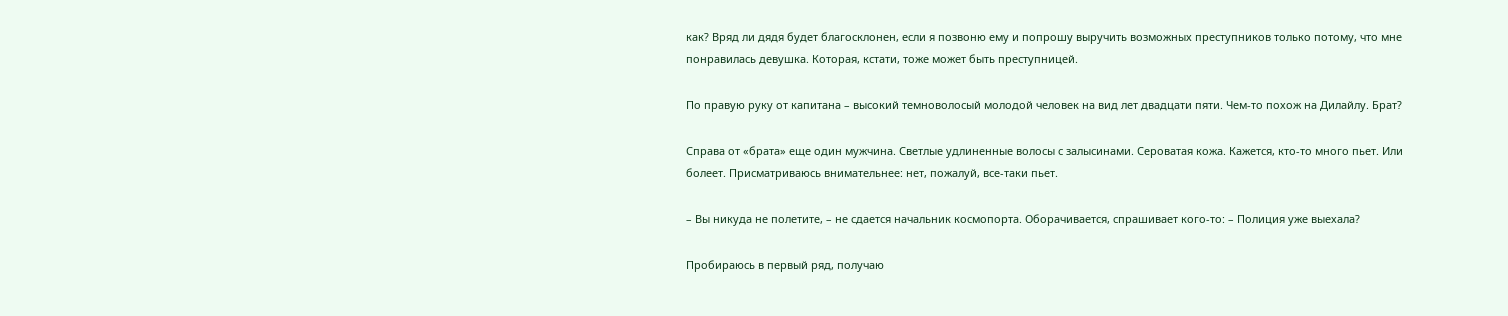как? Вряд ли дядя будет благосклонен, если я позвоню ему и попрошу выручить возможных преступников только потому, что мне понравилась девушка. Которая, кстати, тоже может быть преступницей.

По правую руку от капитана – высокий темноволосый молодой человек на вид лет двадцати пяти. Чем-то похож на Дилайлу. Брат?

Справа от «брата» еще один мужчина. Светлые удлиненные волосы с залысинами. Сероватая кожа. Кажется, кто-то много пьет. Или болеет. Присматриваюсь внимательнее: нет, пожалуй, все-таки пьет.

– Вы никуда не полетите, – не сдается начальник космопорта. Оборачивается, спрашивает кого-то: – Полиция уже выехала?

Пробираюсь в первый ряд, получаю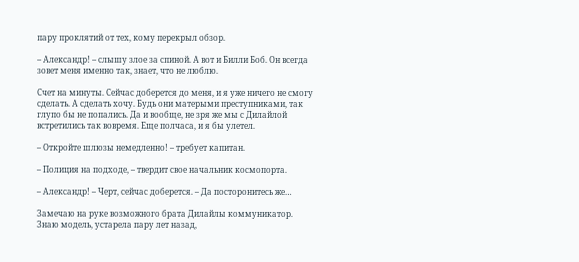пару проклятий от тех, кому перекрыл обзор.

– Александр! – слышу злое за спиной. А вот и Билли Боб. Он всегда зовет меня именно так, знает, что не люблю.

Счет на минуты. Сейчас доберется до меня, и я уже ничего не смогу сделать. А сделать хочу. Будь они матерыми преступниками, так глупо бы не попались. Да и вообще, не зря же мы с Дилайлой встретились так вовремя. Еще полчаса, и я бы улетел.

– Откройте шлюзы немедленно! – требует капитан.

– Полиция на подходе, – твердит свое начальник космопорта.

– Александр! – Черт, сейчас доберется. – Да посторонитесь же…

Замечаю на руке возможного брата Дилайлы коммуникатор. Знаю модель, устарела пару лет назад,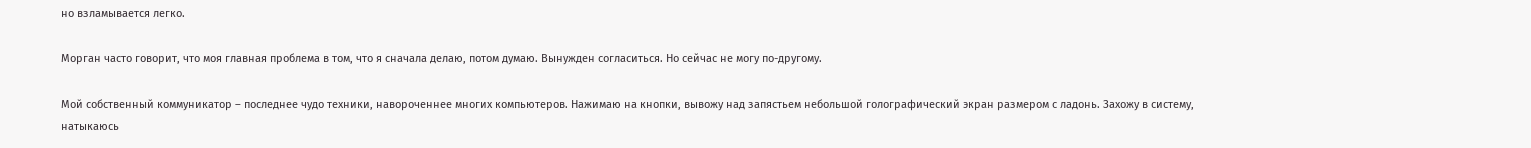но взламывается легко.

Морган часто говорит, что моя главная проблема в том, что я сначала делаю, потом думаю. Вынужден согласиться. Но сейчас не могу по-другому.

Мой собственный коммуникатор – последнее чудо техники, навороченнее многих компьютеров. Нажимаю на кнопки, вывожу над запястьем небольшой голографический экран размером с ладонь. Захожу в систему, натыкаюсь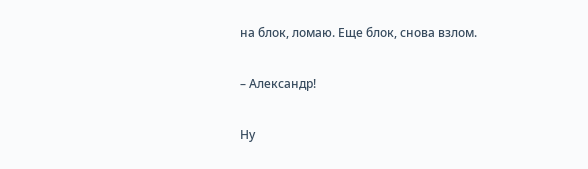на блок, ломаю. Еще блок, снова взлом.

– Александр!

Ну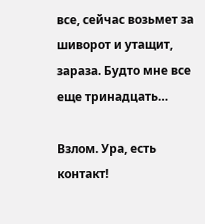все, сейчас возьмет за шиворот и утащит, зараза. Будто мне все еще тринадцать…

Взлом. Ура, есть контакт!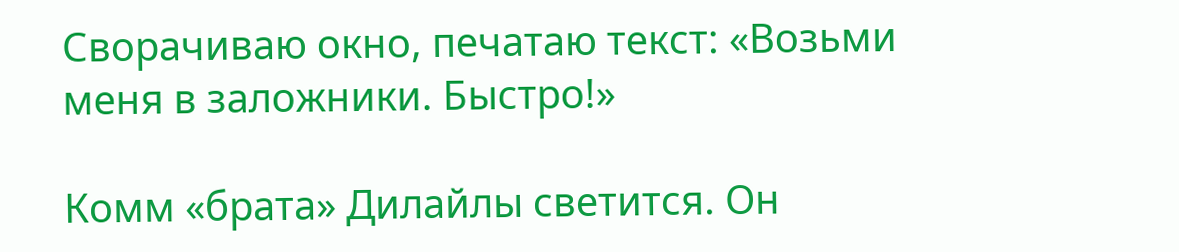Сворачиваю окно, печатаю текст: «Возьми меня в заложники. Быстро!»

Комм «брата» Дилайлы светится. Он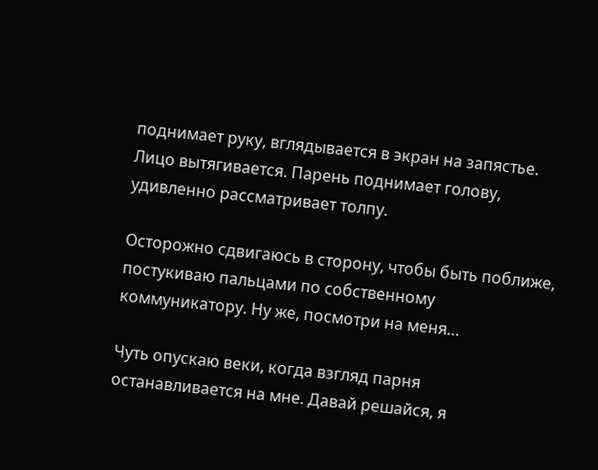поднимает руку, вглядывается в экран на запястье. Лицо вытягивается. Парень поднимает голову, удивленно рассматривает толпу.

Осторожно сдвигаюсь в сторону, чтобы быть поближе, постукиваю пальцами по собственному коммуникатору. Ну же, посмотри на меня…

Чуть опускаю веки, когда взгляд парня останавливается на мне. Давай решайся, я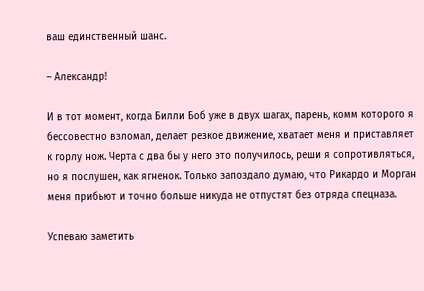ваш единственный шанс.

– Александр!

И в тот момент, когда Билли Боб уже в двух шагах, парень, комм которого я бессовестно взломал, делает резкое движение, хватает меня и приставляет к горлу нож. Черта с два бы у него это получилось, реши я сопротивляться, но я послушен, как ягненок. Только запоздало думаю, что Рикардо и Морган меня прибьют и точно больше никуда не отпустят без отряда спецназа.

Успеваю заметить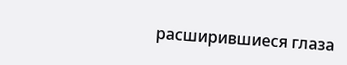расширившиеся глаза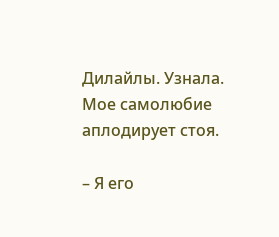Дилайлы. Узнала. Мое самолюбие аплодирует стоя.

– Я его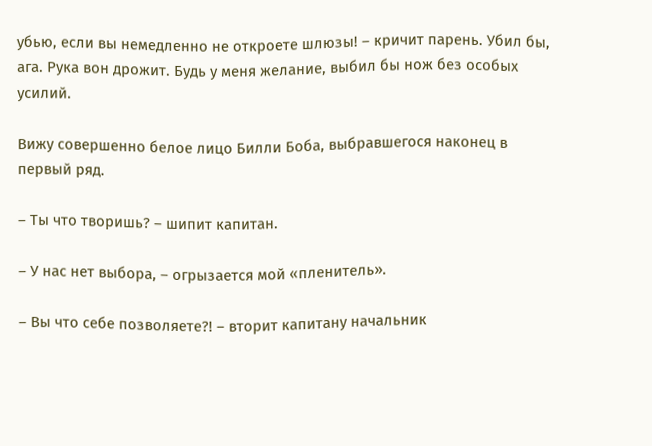убью, если вы немедленно не откроете шлюзы! – кричит парень. Убил бы, ага. Рука вон дрожит. Будь у меня желание, выбил бы нож без особых усилий.

Вижу совершенно белое лицо Билли Боба, выбравшегося наконец в первый ряд.

– Ты что творишь? – шипит капитан.

– У нас нет выбора, – огрызается мой «пленитель».

– Вы что себе позволяете?! – вторит капитану начальник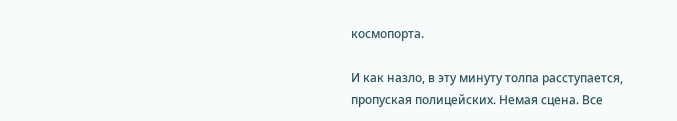космопорта.

И как назло, в эту минуту толпа расступается, пропуская полицейских. Немая сцена. Все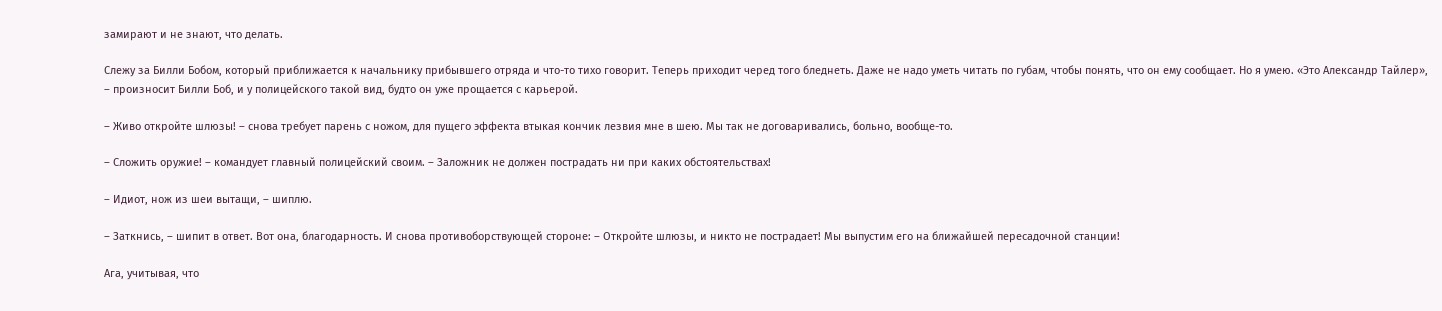замирают и не знают, что делать.

Слежу за Билли Бобом, который приближается к начальнику прибывшего отряда и что-то тихо говорит. Теперь приходит черед того бледнеть. Даже не надо уметь читать по губам, чтобы понять, что он ему сообщает. Но я умею. «Это Александр Тайлер», – произносит Билли Боб, и у полицейского такой вид, будто он уже прощается с карьерой.

– Живо откройте шлюзы! – снова требует парень с ножом, для пущего эффекта втыкая кончик лезвия мне в шею. Мы так не договаривались, больно, вообще-то.

– Сложить оружие! – командует главный полицейский своим. – Заложник не должен пострадать ни при каких обстоятельствах!

– Идиот, нож из шеи вытащи, – шиплю.

– Заткнись, – шипит в ответ. Вот она, благодарность. И снова противоборствующей стороне: – Откройте шлюзы, и никто не пострадает! Мы выпустим его на ближайшей пересадочной станции!

Ага, учитывая, что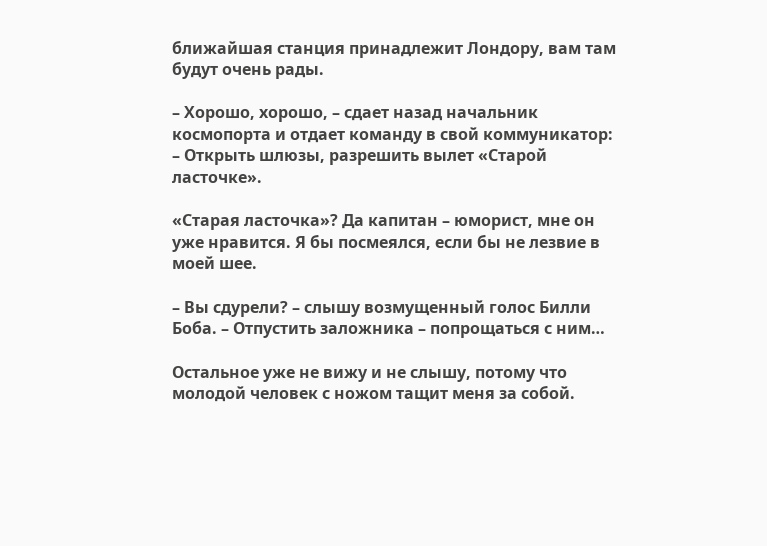ближайшая станция принадлежит Лондору, вам там будут очень рады.

– Хорошо, хорошо, – сдает назад начальник космопорта и отдает команду в свой коммуникатор: – Открыть шлюзы, разрешить вылет «Старой ласточке».

«Старая ласточка»? Да капитан – юморист, мне он уже нравится. Я бы посмеялся, если бы не лезвие в моей шее.

– Вы сдурели? – слышу возмущенный голос Билли Боба. – Отпустить заложника – попрощаться с ним…

Остальное уже не вижу и не слышу, потому что молодой человек с ножом тащит меня за собой.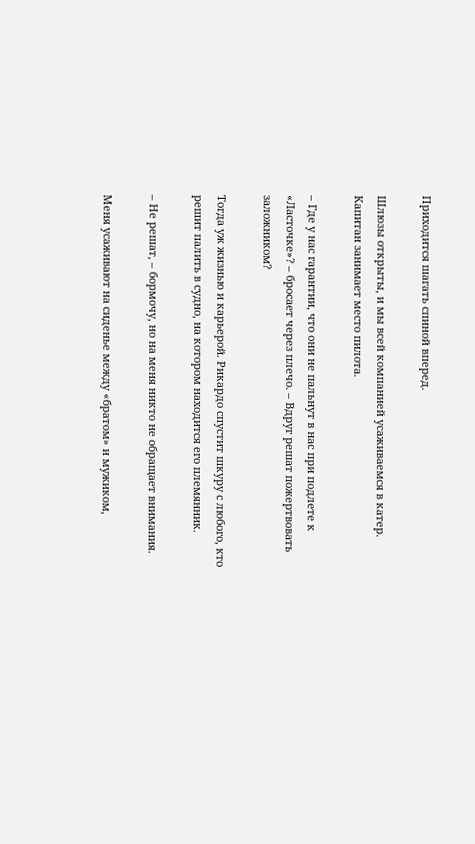Приходится шагать спиной вперед.

Шлюзы открыты, и мы всей компанией усаживаемся в катер. Капитан занимает место пилота.

– Где у нас гарантии, что они не пальнут в нас при подлете к «Ласточке»? – бросает через плечо. – Вдруг решат пожертвовать заложником?

Тогда уж жизнью и карьерой. Рикардо спустит шкуру с любого, кто решит палить в судно, на котором находится его племянник.

– Не решат, – бормочу, но на меня никто не обращает внимания.

Меня усаживают на сиденье между «братом» и мужиком,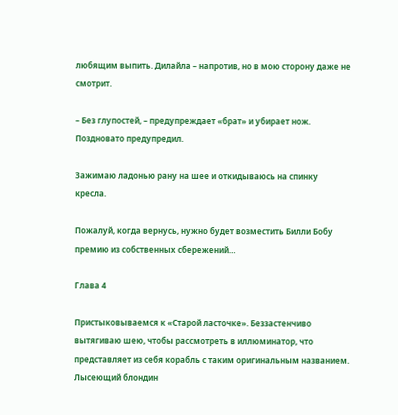любящим выпить. Дилайла – напротив, но в мою сторону даже не смотрит.

– Без глупостей, – предупреждает «брат» и убирает нож. Поздновато предупредил.

Зажимаю ладонью рану на шее и откидываюсь на спинку кресла.

Пожалуй, когда вернусь, нужно будет возместить Билли Бобу премию из собственных сбережений…

Глава 4

Пристыковываемся к «Старой ласточке». Беззастенчиво вытягиваю шею, чтобы рассмотреть в иллюминатор, что представляет из себя корабль с таким оригинальным названием. Лысеющий блондин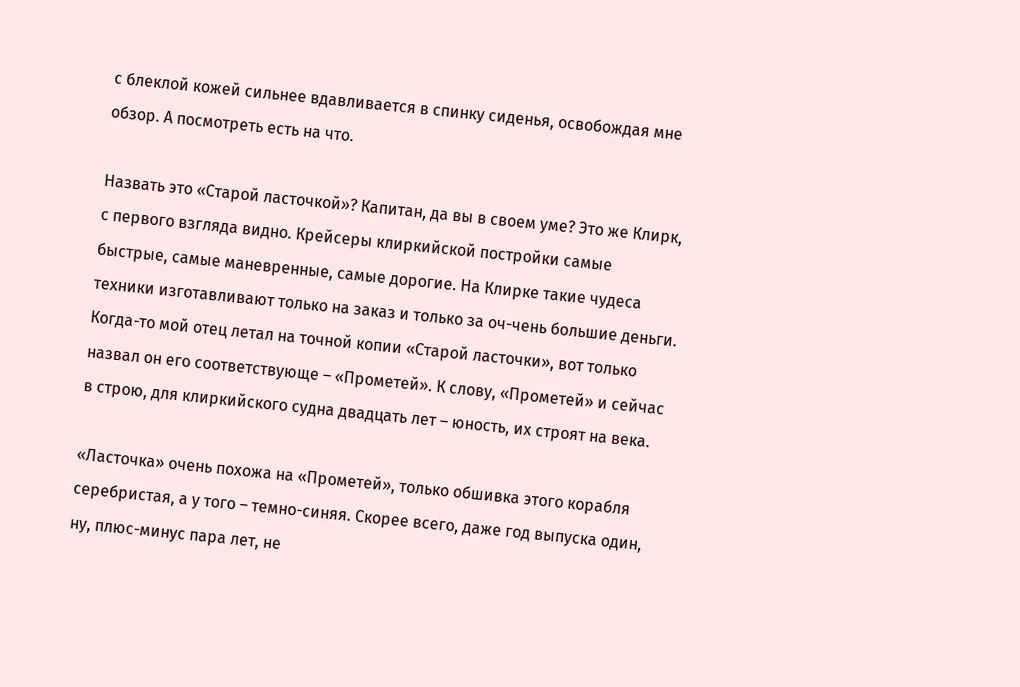с блеклой кожей сильнее вдавливается в спинку сиденья, освобождая мне обзор. А посмотреть есть на что.

Назвать это «Старой ласточкой»? Капитан, да вы в своем уме? Это же Клирк, с первого взгляда видно. Крейсеры клиркийской постройки самые быстрые, самые маневренные, самые дорогие. На Клирке такие чудеса техники изготавливают только на заказ и только за оч-чень большие деньги. Когда-то мой отец летал на точной копии «Старой ласточки», вот только назвал он его соответствующе – «Прометей». К слову, «Прометей» и сейчас в строю, для клиркийского судна двадцать лет – юность, их строят на века.

«Ласточка» очень похожа на «Прометей», только обшивка этого корабля серебристая, а у того – темно-синяя. Скорее всего, даже год выпуска один, ну, плюс-минус пара лет, не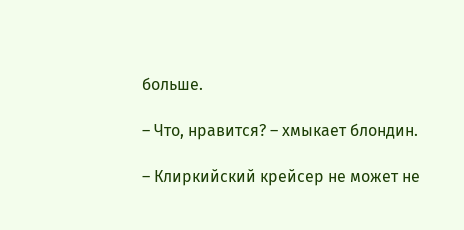больше.

– Что, нравится? – хмыкает блондин.

– Клиркийский крейсер не может не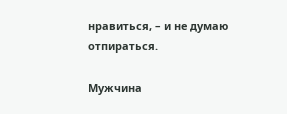нравиться, – и не думаю отпираться.

Мужчина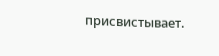присвистывает.